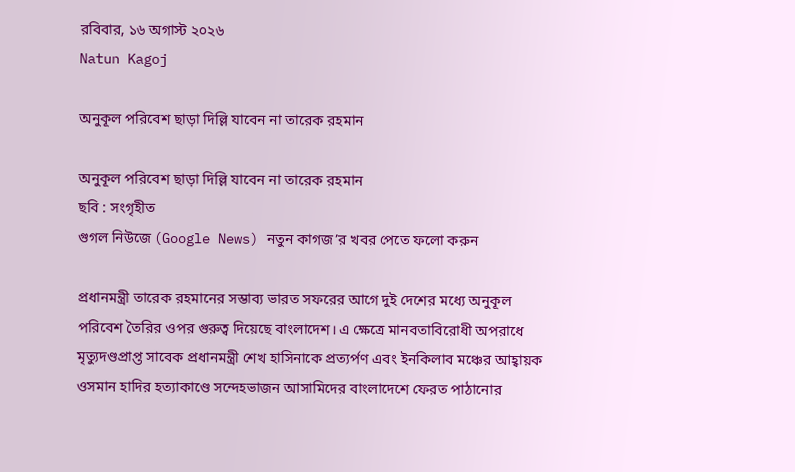রবিবার, ১৬ অগাস্ট ২০২৬
Natun Kagoj

অনুকূল পরিবেশ ছাড়া দিল্লি যাবেন না তারেক রহমান

অনুকূল পরিবেশ ছাড়া দিল্লি যাবেন না তারেক রহমান
ছবি : সংগৃহীত
গুগল নিউজে (Google News) নতুন কাগজ’র খবর পেতে ফলো করুন

প্রধানমন্ত্রী তারেক রহমানের সম্ভাব্য ভারত সফরের আগে দুই দেশের মধ্যে অনুকূল পরিবেশ তৈরির ওপর গুরুত্ব দিয়েছে বাংলাদেশ। এ ক্ষেত্রে মানবতাবিরোধী অপরাধে মৃত্যুদণ্ডপ্রাপ্ত সাবেক প্রধানমন্ত্রী শেখ হাসিনাকে প্রত্যর্পণ এবং ইনকিলাব মঞ্চের আহ্বায়ক ওসমান হাদির হত্যাকাণ্ডে সন্দেহভাজন আসামিদের বাংলাদেশে ফেরত পাঠানোর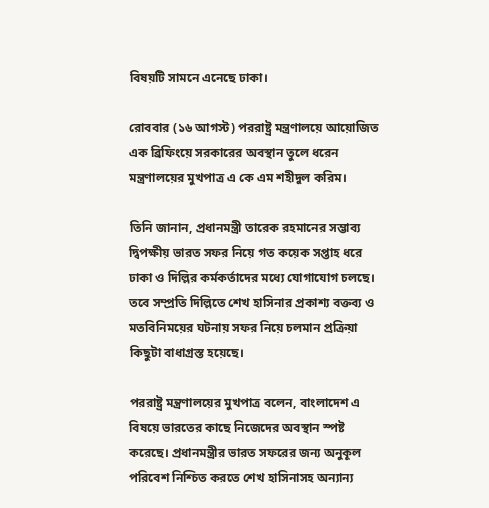বিষয়টি সামনে এনেছে ঢাকা।

রোববার (১৬ আগস্ট) পররাষ্ট্র মন্ত্রণালয়ে আয়োজিত এক ব্রিফিংয়ে সরকারের অবস্থান তুলে ধরেন মন্ত্রণালয়ের মুখপাত্র এ কে এম শহীদুল করিম।

তিনি জানান, প্রধানমন্ত্রী তারেক রহমানের সম্ভাব্য দ্বিপক্ষীয় ভারত সফর নিয়ে গত কয়েক সপ্তাহ ধরে ঢাকা ও দিল্লির কর্মকর্তাদের মধ্যে যোগাযোগ চলছে। তবে সম্প্রতি দিল্লিতে শেখ হাসিনার প্রকাশ্য বক্তব্য ও মতবিনিময়ের ঘটনায় সফর নিয়ে চলমান প্রক্রিয়া কিছুটা বাধাগ্রস্ত হয়েছে।

পররাষ্ট্র মন্ত্রণালয়ের মুখপাত্র বলেন, বাংলাদেশ এ বিষয়ে ভারতের কাছে নিজেদের অবস্থান স্পষ্ট করেছে। প্রধানমন্ত্রীর ভারত সফরের জন্য অনুকূল পরিবেশ নিশ্চিত করতে শেখ হাসিনাসহ অন্যান্য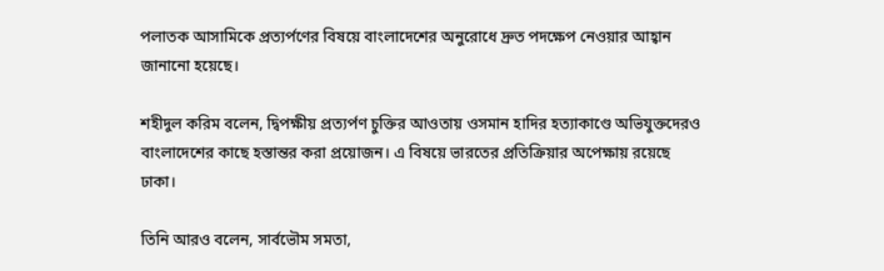পলাতক আসামিকে প্রত্যর্পণের বিষয়ে বাংলাদেশের অনুরোধে দ্রুত পদক্ষেপ নেওয়ার আহ্বান জানানো হয়েছে।

শহীদুল করিম বলেন, দ্বিপক্ষীয় প্রত্যর্পণ চুক্তির আওতায় ওসমান হাদির হত্যাকাণ্ডে অভিযুক্তদেরও বাংলাদেশের কাছে হস্তান্তর করা প্রয়োজন। এ বিষয়ে ভারতের প্রতিক্রিয়ার অপেক্ষায় রয়েছে ঢাকা।

তিনি আরও বলেন, সার্বভৌম সমতা,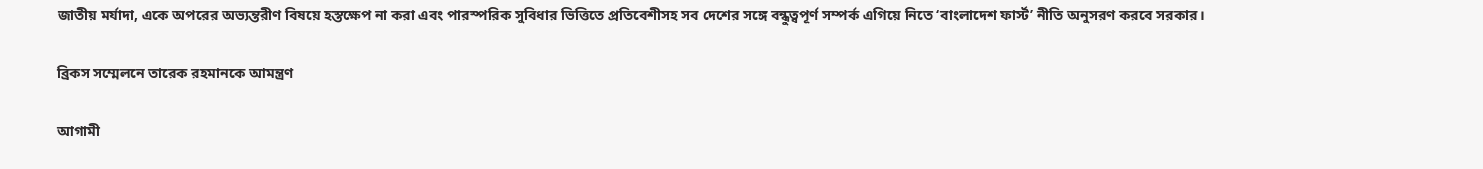জাতীয় মর্যাদা, একে অপরের অভ্যন্তরীণ বিষয়ে হস্তক্ষেপ না করা এবং পারস্পরিক সুবিধার ভিত্তিতে প্রতিবেশীসহ সব দেশের সঙ্গে বন্ধুত্বপূর্ণ সম্পর্ক এগিয়ে নিতে ‘বাংলাদেশ ফার্স্ট’ নীতি অনুসরণ করবে সরকার।

ব্রিকস সম্মেলনে তারেক রহমানকে আমন্ত্রণ

আগামী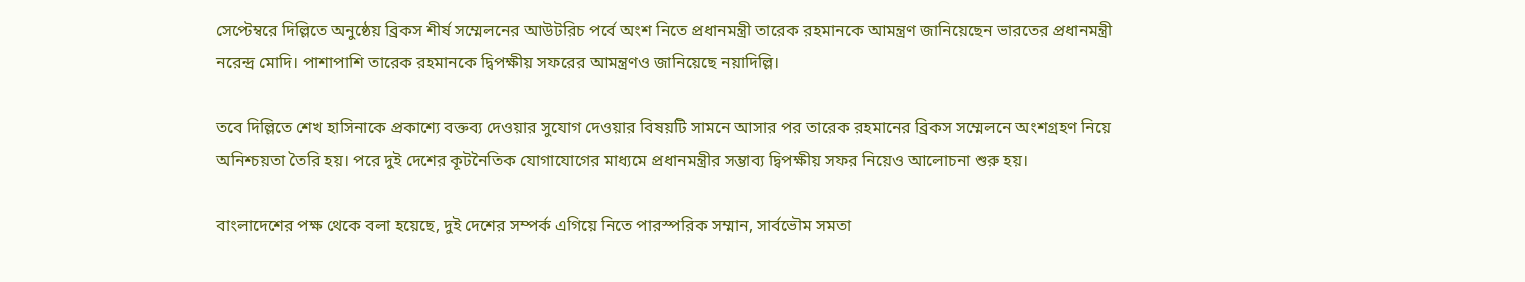সেপ্টেম্বরে দিল্লিতে অনুষ্ঠেয় ব্রিকস শীর্ষ সম্মেলনের আউটরিচ পর্বে অংশ নিতে প্রধানমন্ত্রী তারেক রহমানকে আমন্ত্রণ জানিয়েছেন ভারতের প্রধানমন্ত্রী নরেন্দ্র মোদি। পাশাপাশি তারেক রহমানকে দ্বিপক্ষীয় সফরের আমন্ত্রণও জানিয়েছে নয়াদিল্লি।

তবে দিল্লিতে শেখ হাসিনাকে প্রকাশ্যে বক্তব্য দেওয়ার সুযোগ দেওয়ার বিষয়টি সামনে আসার পর তারেক রহমানের ব্রিকস সম্মেলনে অংশগ্রহণ নিয়ে অনিশ্চয়তা তৈরি হয়। পরে দুই দেশের কূটনৈতিক যোগাযোগের মাধ্যমে প্রধানমন্ত্রীর সম্ভাব্য দ্বিপক্ষীয় সফর নিয়েও আলোচনা শুরু হয়।

বাংলাদেশের পক্ষ থেকে বলা হয়েছে, দুই দেশের সম্পর্ক এগিয়ে নিতে পারস্পরিক সম্মান, সার্বভৌম সমতা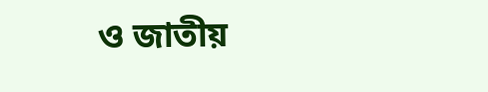ও জাতীয়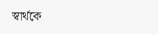স্বার্থকে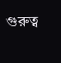গুরুত্ব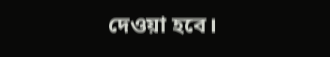দেওয়া হবে।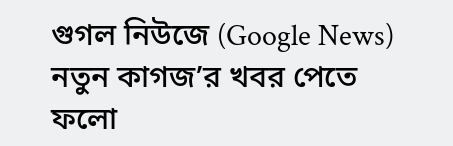গুগল নিউজে (Google News) নতুন কাগজ’র খবর পেতে ফলো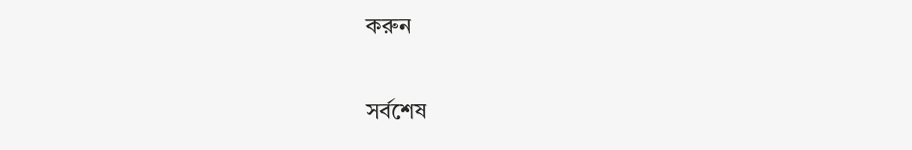করুন

সর্বশেষ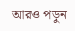আরও পড়ুন